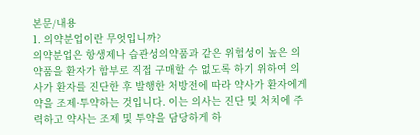본문/내용
1. 의약분업이란 무엇입니까?
의약분업은 항생제나 습관성의약품과 같은 위험성이 높은 의약품을 환자가 함부로 직접 구매할 수 없도록 하기 위하여 의사가 환자를 진단한 후 발행한 처방전에 따라 약사가 환자에게 약을 조제·투약하는 것입니다. 이는 의사는 진단 및 처치에 주력하고 약사는 조제 및 투약을 담당하게 하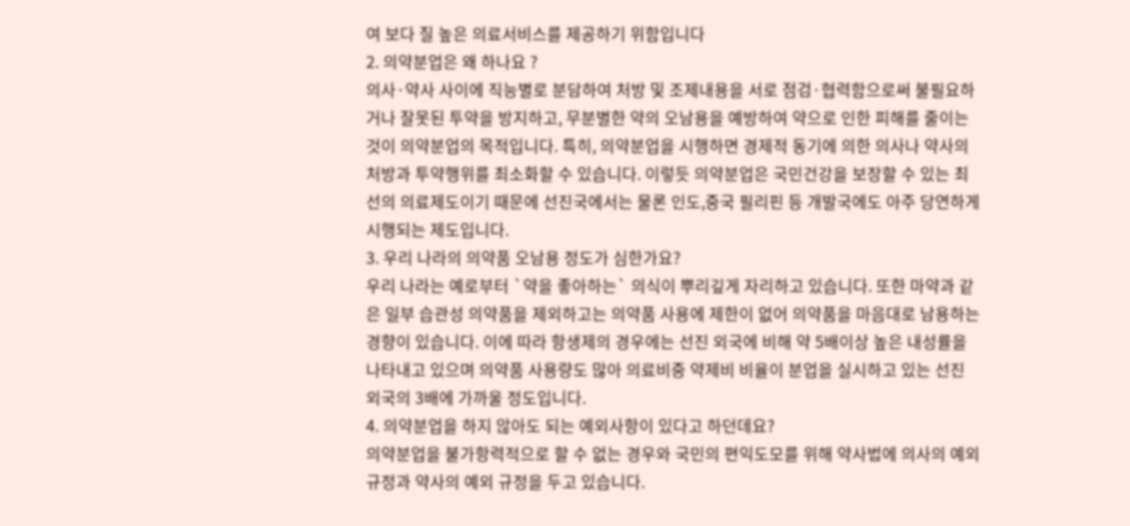여 보다 질 높은 의료서비스를 제공하기 위함입니다
2. 의약분업은 왜 하나요 ?
의사·약사 사이에 직능별로 분담하여 처방 및 조제내용을 서로 점검·협력함으로써 불필요하거나 잘못된 투약을 방지하고, 무분별한 약의 오남용을 예방하여 약으로 인한 피해를 줄이는 것이 의약분업의 목적입니다. 특히, 의약분업을 시행하면 경제적 동기에 의한 의사나 약사의 처방과 투약행위를 최소화할 수 있습니다. 이렇듯 의약분업은 국민건강을 보장할 수 있는 최선의 의료제도이기 때문에 선진국에서는 물론 인도,중국 필리핀 등 개발국에도 아주 당연하게 시행되는 제도입니다.
3. 우리 나라의 의약품 오남용 정도가 심한가요?
우리 나라는 예로부터 `약을 좋아하는` 의식이 뿌리깊게 자리하고 있습니다. 또한 마약과 같은 일부 습관성 의약품을 제외하고는 의약품 사용에 제한이 없어 의약품을 마음대로 남용하는 경향이 있습니다. 이에 따라 항생제의 경우에는 선진 외국에 비해 약 5배이상 높은 내성률을 나타내고 있으며 의약품 사용량도 많아 의료비중 약제비 비율이 분업을 실시하고 있는 선진 외국의 3배에 가까울 정도입니다.
4. 의약분업을 하지 않아도 되는 예외사항이 있다고 하던데요?
의약분업을 불가항력적으로 할 수 없는 경우와 국민의 편익도모를 위해 약사법에 의사의 예외 규정과 약사의 예외 규정을 두고 있습니다.